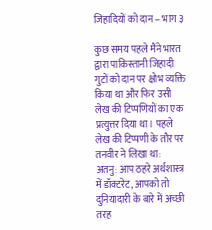जिहादियों को दान – भाग ३

कुछ समय पहले मैंने भारत द्वारा पाकिस्तानी जिहादी गुटों को दान पर क्षोभ व्यक्ति किया था और फिर उसी लेख की टिप्पणियों का एक प्रत्युत्तर दिया था। पहले लेख की टिप्पणी के तौर पर तनवीर ने लिखा था:
अतनु: आप ठहरे अर्थशास्त्र में डॉक्टरेट, आपको तो दुनियादारी के बारे में अच्छी तरह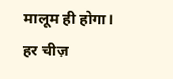मालूम ही होगा। हर चीज़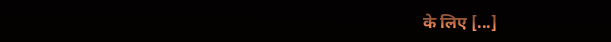के लिए [...]